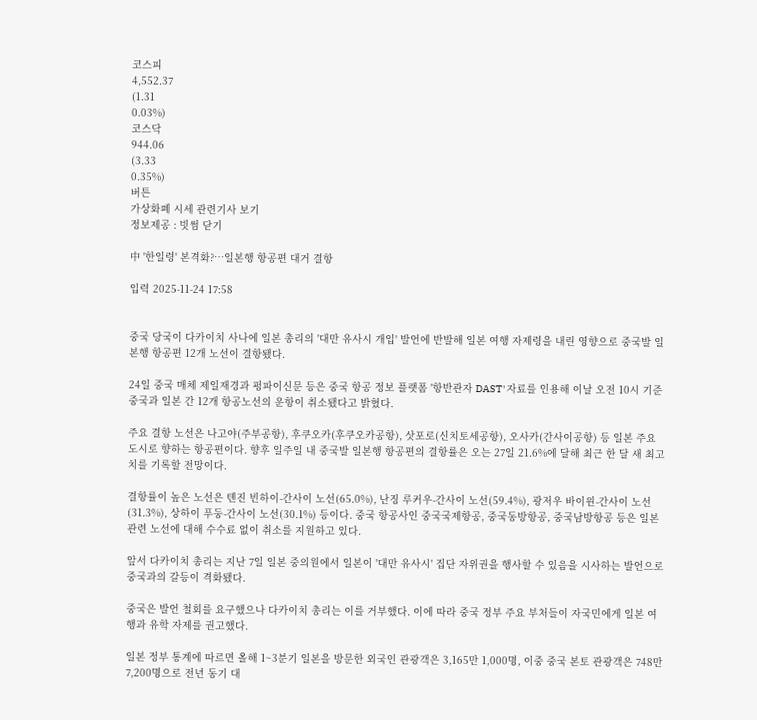코스피
4,552.37
(1.31
0.03%)
코스닥
944.06
(3.33
0.35%)
버튼
가상화폐 시세 관련기사 보기
정보제공 : 빗썸 닫기

中 '한일령' 본격화?…일본행 항공편 대거 결항

입력 2025-11-24 17:58


중국 당국이 다카이치 사나에 일본 총리의 '대만 유사시 개입' 발언에 반발해 일본 여행 자제령을 내린 영향으로 중국발 일본행 항공편 12개 노선이 결항됐다.

24일 중국 매체 제일재경과 펑파이신문 등은 중국 항공 정보 플랫폼 '항반관자 DAST' 자료를 인용해 이날 오전 10시 기준 중국과 일본 간 12개 항공노선의 운항이 취소됐다고 밝혔다.

주요 결항 노선은 나고야(주부공항), 후쿠오카(후쿠오카공항), 삿포로(신치토세공항), 오사카(간사이공항) 등 일본 주요 도시로 향하는 항공편이다. 향후 일주일 내 중국발 일본행 항공편의 결항률은 오는 27일 21.6%에 달해 최근 한 달 새 최고치를 기록할 전망이다.

결항률이 높은 노선은 톈진 빈하이-간사이 노선(65.0%), 난징 루커우-간사이 노선(59.4%), 광저우 바이윈-간사이 노선(31.3%), 상하이 푸둥-간사이 노선(30.1%) 등이다. 중국 항공사인 중국국제항공, 중국동방항공, 중국남방항공 등은 일본 관련 노선에 대해 수수료 없이 취소를 지원하고 있다.

앞서 다카이치 총리는 지난 7일 일본 중의원에서 일본이 '대만 유사시' 집단 자위권을 행사할 수 있음을 시사하는 발언으로 중국과의 갈등이 격화됐다.

중국은 발언 철회를 요구했으나 다카이치 총리는 이를 거부했다. 이에 따라 중국 정부 주요 부처들이 자국민에게 일본 여행과 유학 자제를 권고했다.

일본 정부 통계에 따르면 올해 1~3분기 일본을 방문한 외국인 관광객은 3,165만 1,000명, 이중 중국 본토 관광객은 748만 7,200명으로 전년 동기 대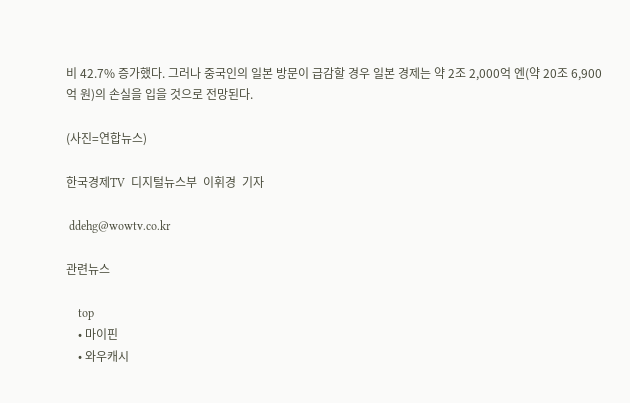비 42.7% 증가했다. 그러나 중국인의 일본 방문이 급감할 경우 일본 경제는 약 2조 2,000억 엔(약 20조 6,900억 원)의 손실을 입을 것으로 전망된다.

(사진=연합뉴스)

한국경제TV  디지털뉴스부  이휘경  기자

 ddehg@wowtv.co.kr

관련뉴스

    top
    • 마이핀
    • 와우캐시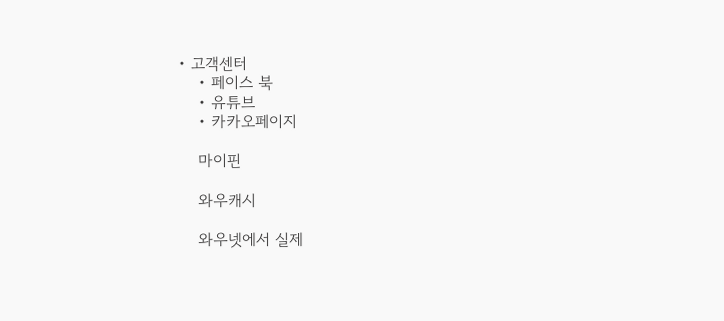• 고객센터
    • 페이스 북
    • 유튜브
    • 카카오페이지

    마이핀

    와우캐시

    와우넷에서 실제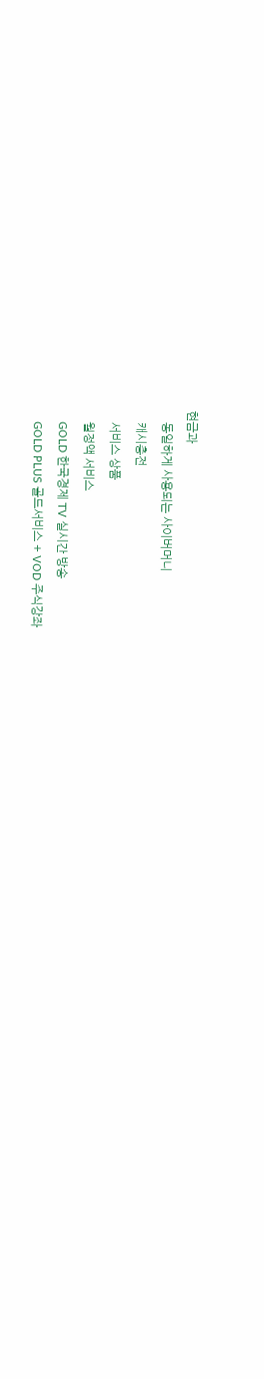현금과
    동일하게 사용되는 사이버머니
    캐시충전
    서비스 상품
    월정액 서비스
    GOLD 한국경제 TV 실시간 방송
    GOLD PLUS 골드서비스 + VOD 주식강좌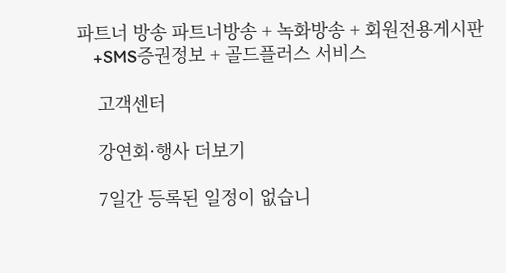파트너 방송 파트너방송 + 녹화방송 + 회원전용게시판
    +SMS증권정보 + 골드플러스 서비스

    고객센터

    강연회·행사 더보기

    7일간 등록된 일정이 없습니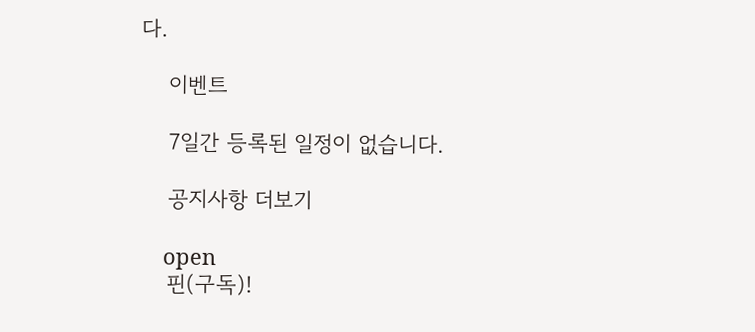다.

    이벤트

    7일간 등록된 일정이 없습니다.

    공지사항 더보기

    open
    핀(구독)!